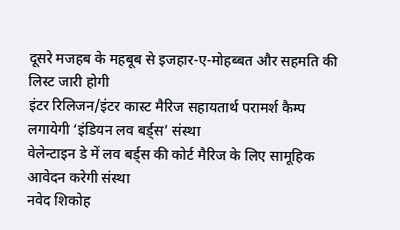दूसरे मजहब के महबूब से इजहार-ए-मोहब्बत और सहमति की लिस्ट जारी होगी
इंटर रिलिजन/इंटर कास्ट मैरिज सहायतार्थ परामर्श कैम्प लगायेगी ‘इंडियन लव बर्ड्स’ संस्था
वेलेन्टाइन डे में लव बर्ड्स की कोर्ट मैरिज के लिए सामूहिक आवेदन करेगी संस्था
नवेद शिकोह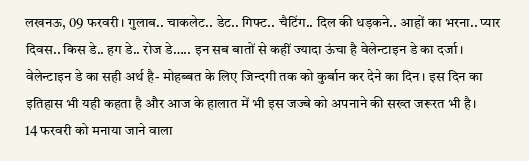लखनऊ, 09 फरवरी। गुलाब.. चाकलेट.. डेट.. गिफ्ट.. चैटिंग.. दिल की धड़कने.. आहों का भरना.. प्यार दिवस.. किस डे.. हग डे.. रोज डे….. इन सब बातों से कहीं ज्यादा ऊंचा है वेलेन्टाइन डे का दर्जा। वेलेन्टाइन डे का सही अर्थ है- मोहब्बत के लिए जिन्दगी तक को कुर्बान कर देने का दिन। इस दिन का इतिहास भी यही कहता है और आज के हालात में भी इस जज्बे को अपनाने की सख्त जरूरत भी है।
14 फरवरी को मनाया जाने वाला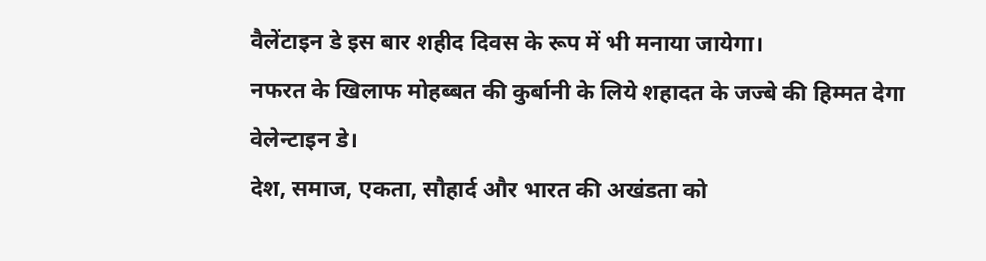वैलेंटाइन डे इस बार शहीद दिवस के रूप में भी मनाया जायेगा।
नफरत के खिलाफ मोहब्बत की कुर्बानी के लिये शहादत के जज्बे की हिम्मत देगा वेलेन्टाइन डे।
देश, समाज, एकता, सौहार्द और भारत की अखंडता को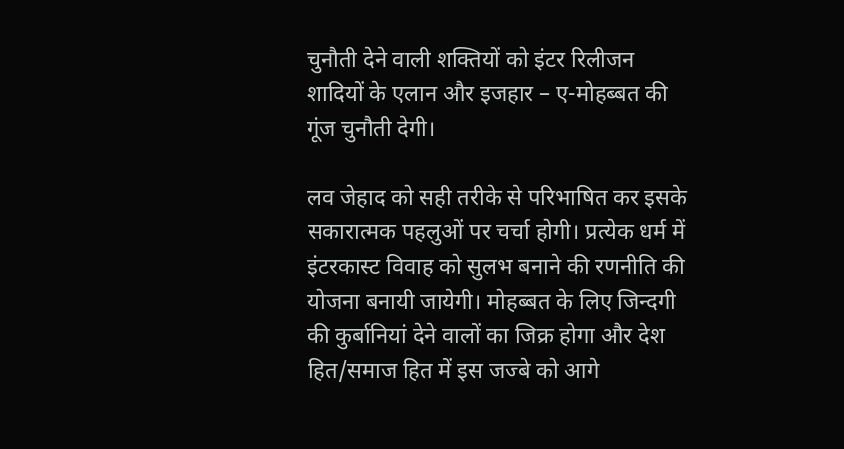चुनौती देने वाली शक्तियों को इंटर रिलीजन शादियों के एलान और इजहार – ए-मोहब्बत की गूंज चुनौती देगी।

लव जेहाद को सही तरीके से परिभाषित कर इसके सकारात्मक पहलुओं पर चर्चा होगी। प्रत्येक धर्म में इंटरकास्ट विवाह को सुलभ बनाने की रणनीति की योजना बनायी जायेगी। मोहब्बत के लिए जिन्दगी की कुर्बानियां देने वालों का जिक्र होगा और देश हित/समाज हित में इस जज्बे को आगे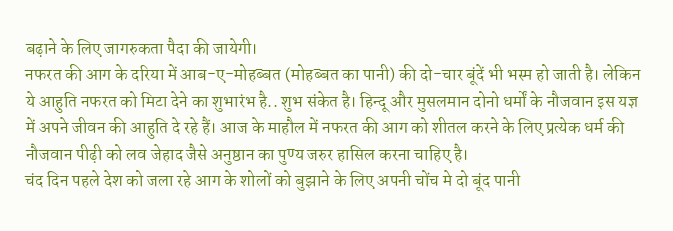बढ़ाने के लिए जागरुकता पैदा की जायेगी।
नफरत की आग के दरिया में आब-ए-मोहब्बत (मोहब्बत का पानी) की दो-चार बूंदें भी भस्म हो जाती है। लेकिन ये आहुति नफरत को मिटा देने का शुभारंभ है.. शुभ संकेत है। हिन्दू और मुसलमान दोनो धर्मों के नौजवान इस यज्ञ में अपने जीवन की आहुति दे रहे हैं। आज के माहौल में नफरत की आग को शीतल करने के लिए प्रत्येक धर्म की नौजवान पीढ़ी को लव जेहाद जैसे अनुष्ठान का पुण्य जरुर हासिल करना चाहिए है।
चंद दिन पहले देश को जला रहे आग के शोलों को बुझाने के लिए अपनी चोंच मे दो बूंद पानी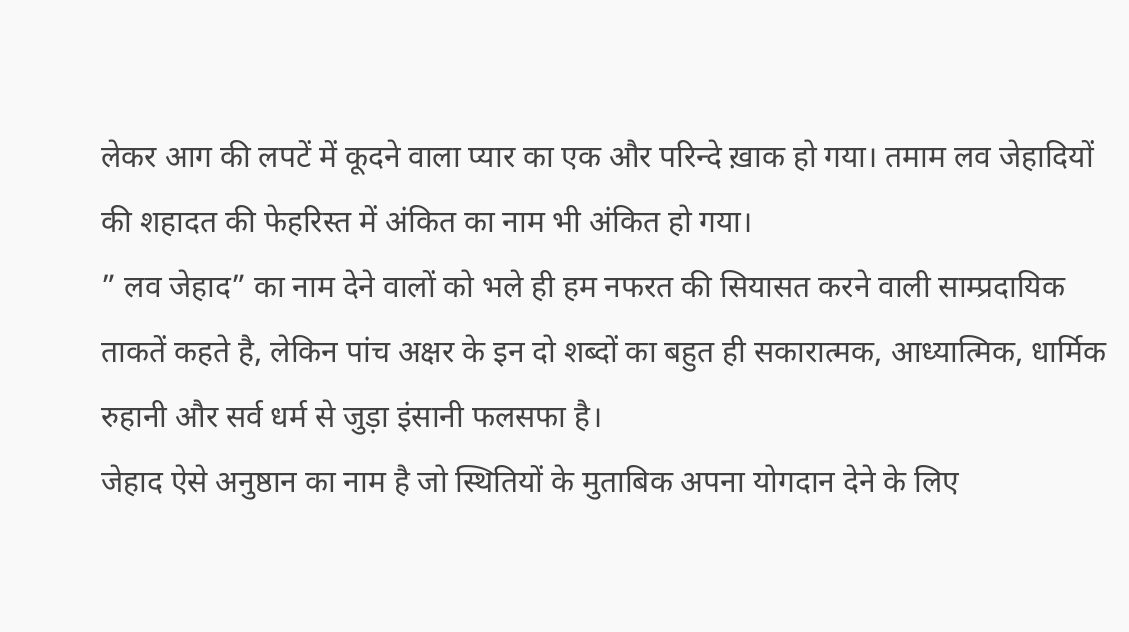लेकर आग की लपटें में कूदने वाला प्यार का एक और परिन्दे ख़ाक हो गया। तमाम लव जेहादियों की शहादत की फेहरिस्त में अंकित का नाम भी अंकित हो गया।
” लव जेहाद” का नाम देने वालों को भले ही हम नफरत की सियासत करने वाली साम्प्रदायिक ताकतें कहते है, लेकिन पांच अक्षर के इन दो शब्दों का बहुत ही सकारात्मक, आध्यात्मिक, धार्मिक रुहानी और सर्व धर्म से जुड़ा इंसानी फलसफा है।
जेहाद ऐसे अनुष्ठान का नाम है जो स्थितियों के मुताबिक अपना योगदान देने के लिए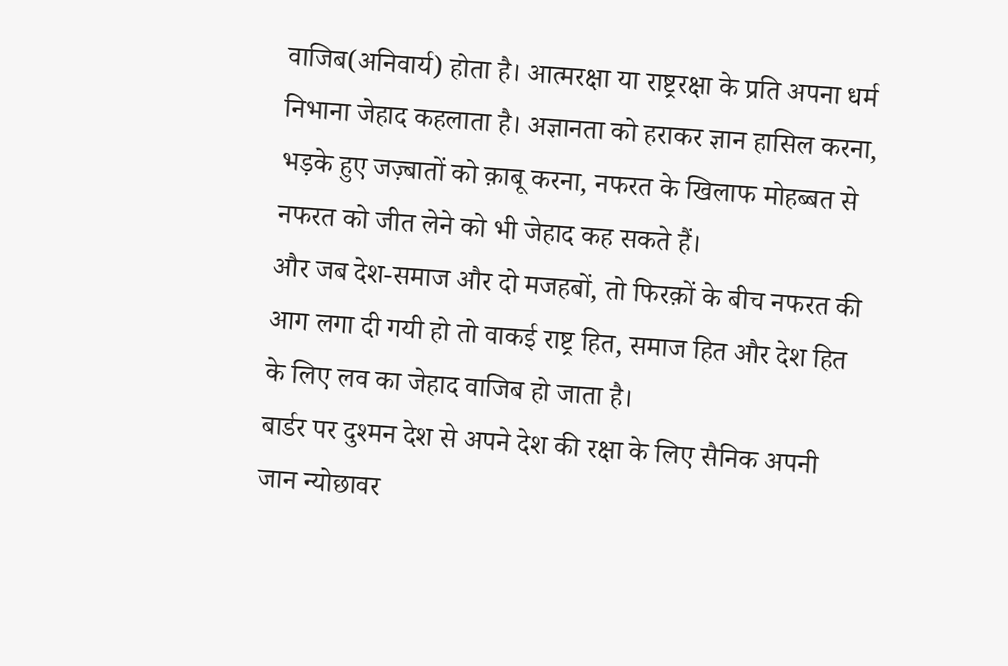वाजिब(अनिवार्य) होता है। आत्मरक्षा या राष्ट्ररक्षा के प्रति अपना धर्म निभाना जेहाद कहलाता है। अज्ञानता को हराकर ज्ञान हासिल करना, भड़के हुए जज़्बातों को क़ाबू करना, नफरत के खिलाफ मोहब्बत से नफरत को जीत लेने को भी जेहाद कह सकते हैं।
और जब देश-समाज और दो मजहबों, तो फिरक़ों के बीच नफरत की आग लगा दी गयी हो तो वाकई राष्ट्र हित, समाज हित और देश हित के लिए लव का जेहाद वाजिब हो जाता है।
बार्डर पर दुश्मन देश से अपने देश की रक्षा के लिए सैनिक अपनी जान न्योछावर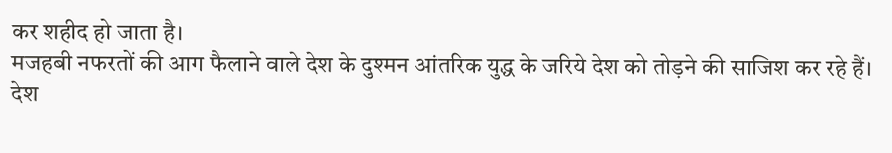कर शहीद हो जाता है।
मजहबी नफरतों की आग फैलाने वाले देश के दुश्मन आंतरिक युद्ध के जरिये देश को तोड़ने की साजिश कर रहे हैं।
देश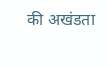की अखंडता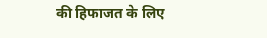की हिफाजत के लिए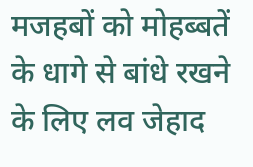मजहबों को मोहब्बतें के धागे से बांधे रखने के लिए लव जेहाद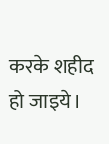करके शहीद हो जाइये।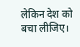लेकिन देश को बचा लीजिए।